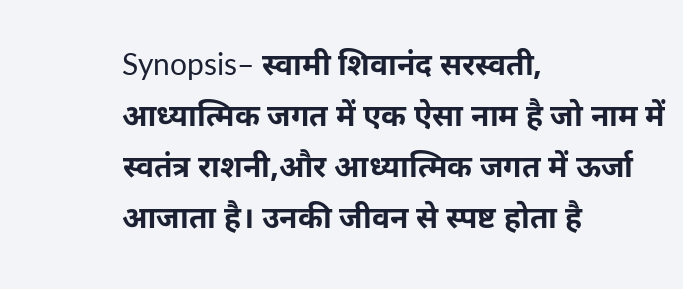Synopsis– स्वामी शिवानंद सरस्वती, आध्यात्मिक जगत में एक ऐसा नाम है जो नाम में स्वतंत्र राशनी,और आध्यात्मिक जगत में ऊर्जा आजाता है। उनकी जीवन से स्पष्ट होता है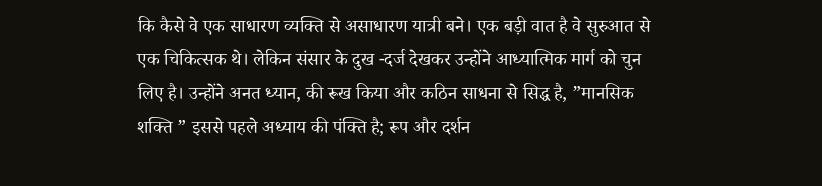कि कैसे वे एक साधारण व्यक्ति से असाधारण यात्री बने। एक बड़ी वात है वे सुरुआत से एक चिकित्सक थे। लेकिन संसार के दुख -दर्ज देखकर उन्होंने आध्यात्मिक मार्ग को चुन लिए है। उन्होंने अनत ध्यान, की रूख किया और कठिन साधना से सिद्ध है, ”मानसिक शक्ति ” इससे पहले अध्याय की पंक्ति है; रूप और दर्शन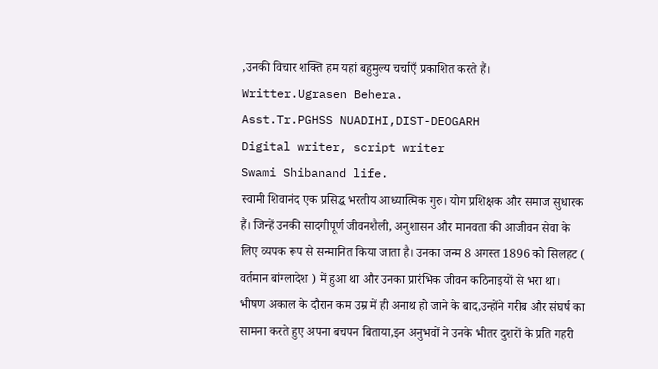,उनकी विचार शक्ति हम यहां बहुमुल्य चर्चाएँ प्रकाशित करते हैं।
Writter.Ugrasen Behera.
Asst.Tr.PGHSS NUADIHI,DIST-DEOGARH
Digital writer, script writer
Swami Shibanand life.
स्वामी शिवानंद एक प्रसिद्ध भरतीय आध्यात्मिक गुरु। योग प्रशिक्षक और समाज सुधारक हैं। जिन्हें उनकी सादगीपूर्ण जीवनशैली, अनुशासन और मानवता की आजीवन सेवा के लिए व्यपक रूप से सन्मानित किया जाता है। उनका जन्म 8 अगस्त 1896 को सिलहट ( वर्तमान बांग्लादेश ) में हुआ था और उनका प्रारंभिक जीवन कठिनाइयों से भरा था। भीषण अकाल के दौरान कम उम्र में ही अनाथ हो जाने के बाद,उन्होंने गरीब और संघर्ष का सामना करते हुए अपना बचपन बिताया,इन अनुभवों ने उनके भीतर दुशरों के प्रति गहरी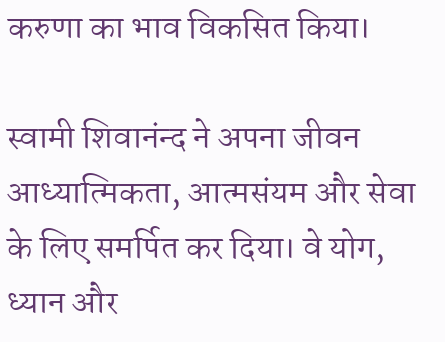करुणा का भाव विकसित किया।

स्वामी शिवानंन्द ने अपना जीवन आध्यात्मिकता, आत्मसंयम और सेवा के लिए समर्पित कर दिया। वे योग, ध्यान और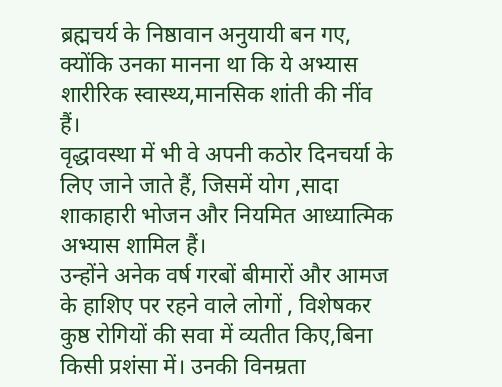ब्रह्मचर्य के निष्ठावान अनुयायी बन गए, क्योंकि उनका मानना था कि ये अभ्यास शारीरिक स्वास्थ्य,मानसिक शांती की नींव हैं।
वृद्धावस्था में भी वे अपनी कठोर दिनचर्या के लिए जाने जाते हैं, जिसमें योग ,सादा शाकाहारी भोजन और नियमित आध्यात्मिक अभ्यास शामिल हैं।
उन्होंने अनेक वर्ष गरबों बीमारों और आमज के हाशिए पर रहने वाले लोगों , विशेषकर कुष्ठ रोगियों की सवा में व्यतीत किए,बिना किसी प्रशंसा में। उनकी विनम्रता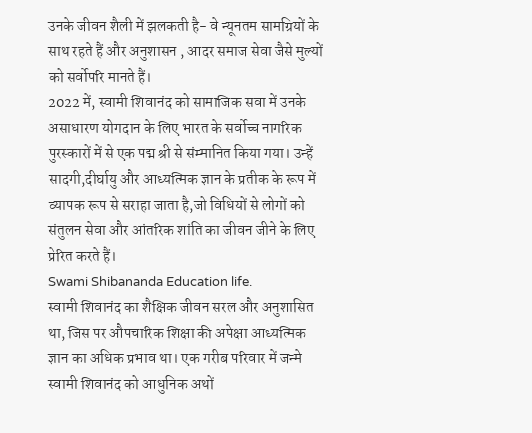उनके जीवन शैली में झलकती है- वे न्यूनतम सामग्रियों के साथ रहते हैं और अनुशासन , आदर समाज सेवा जैसे मुल्यों को सर्वोपरि मानते हैं।
2022 में, स्वामी शिवानंद को सामाजिक सवा में उनके असाधारण योगदान के लिए भारत के सर्वोच्च नागरिक पुरस्कारों में से एक पद्म श्री से संम्मानित किया गया। उन्हें सादगी,दीर्घायु और आध्यत्मिक ज्ञान के प्रतीक के रूप में व्यापक रूप से सराहा जाता है,जो विधियों से लोगों को संतुलन सेवा और आंतरिक शांति का जीवन जीने के लिए प्रेरित करते हैं।
Swami Shibananda Education life.
स्वामी शिवानंद का शैक्षिक जीवन सरल और अनुशासित था, जिस पर औपचारिक शिक्षा की अपेक्षा आध्यत्मिक ज्ञान का अधिक प्रभाव था। एक गरीब परिवार में जन्मे स्वामी शिवानंद को आधुनिक अथों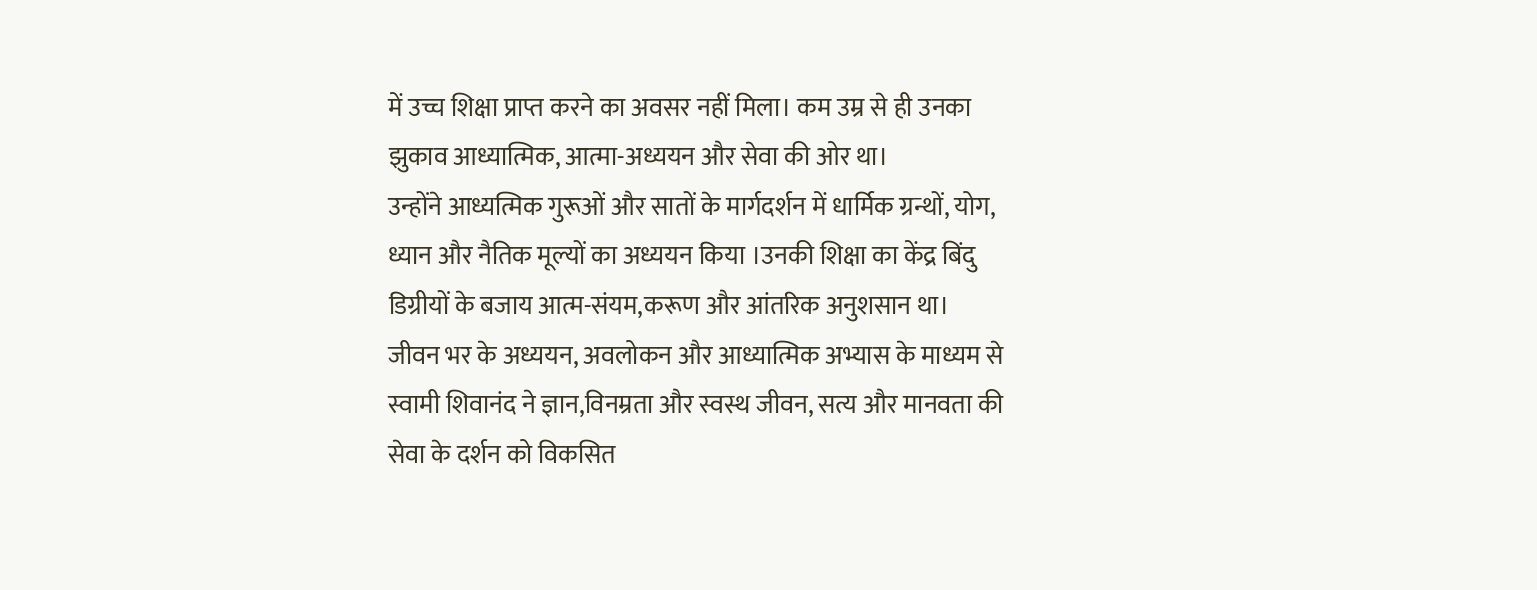में उच्च शिक्षा प्राप्त करने का अवसर नहीं मिला। कम उम्र से ही उनका झुकाव आध्यात्मिक, आत्मा-अध्ययन और सेवा की ओर था।
उन्होंने आध्यत्मिक गुरूओं और सातों के मार्गदर्शन में धार्मिक ग्रन्थों, योग, ध्यान और नैतिक मूल्यों का अध्ययन किया ।उनकी शिक्षा का केंद्र बिंदु डिग्रीयों के बजाय आत्म-संयम,करूण और आंतरिक अनुशसान था। जीवन भर के अध्ययन, अवलोकन और आध्यात्मिक अभ्यास के माध्यम से स्वामी शिवानंद ने ज्ञान,विनम्रता और स्वस्थ जीवन, सत्य और मानवता की सेवा के दर्शन को विकसित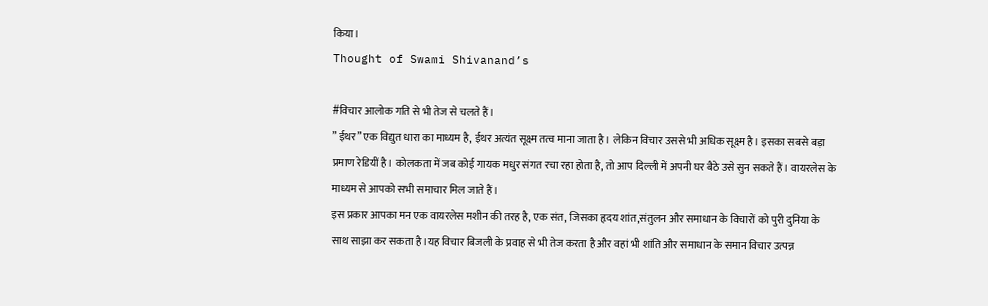किया।
Thought of Swami Shivanand’s

#विचार आलोक गति से भी तेज से चलते हैं।
” ईथर” एक विद्युत धारा का माध्यम है, ईथर अत्यंत सूक्ष्म तत्व माना जाता है। लेकिन विचार उससे भी अधिक सूक्ष्म है। इसका सबसे बड़ा प्रमाण रेडियीं है। कोलकता में जब कोई गायक मधुर संगत रचा रहा होता है, तो आप दिल्ली में अपनी घर बैठे उसे सुन सकते हैं। वायरलेस के माध्यम से आपको सभी समाचार मिल जाते हैं।
इस प्रकार आपका मन एक वायरलेस मशीन की तरह है, एक संत, जिसका हृदय शांत,संतुलन और समाधान के विचारों को पुरी दुनिया के साथ साझा कर सकता है।यह विचार बिजली के प्रवाह से भी तेज करता है और वहां भी शांति और समाधान के समान विचार उत्पन्न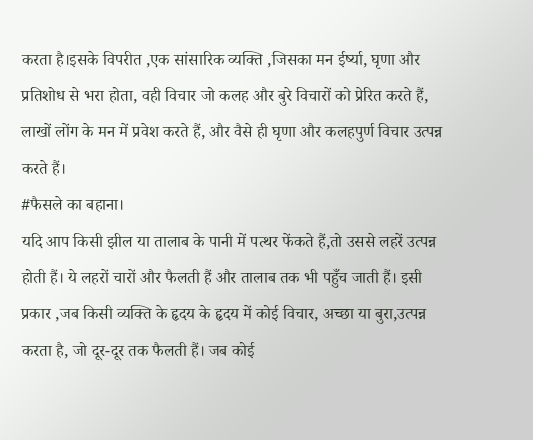करता है।इसके विपरीत ,एक सांसारिक व्यक्ति ,जिसका मन ईर्ष्या, घृणा और प्रतिशोध से भरा होता, वही विचार जो कलह और बुरे विचारों को प्रेरित करते हैं, लाखों लोंग के मन में प्रवेश करते हैं, और वैसे ही घृणा और कलहपुर्ण विचार उत्पन्न करते हैं।
#फैसले का बहाना।
यदि आप किसी झील या तालाब के पानी में पत्थर फेंकते हैं,तो उससे लहरें उत्पन्न होती हैं। ये लहरों चारों और फैलती हैं और तालाब तक भी पहुँच जाती हैं। इसी प्रकार ,जब किसी व्यक्ति के हृदय के हृदय में कोई विचार, अच्छा या बुरा,उत्पन्न करता है, जो दूर-दूर तक फैलती हैं। जब कोई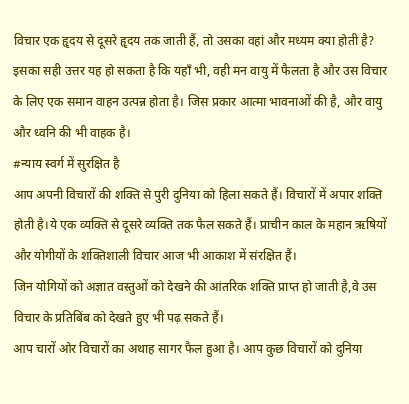विचार एक हॄदय से दूसरे हॄदय तक जाती हैं, तो उसका वहां और मध्यम क्या होती है? इसका सही उत्तर यह हो सकता है कि यहाँ भी, वही मन वायु में फैलता है और उस विचार के लिए एक समान वाहन उत्पन्न होता है। जिस प्रकार आत्मा भावनाओं की है, और वायु और ध्वनि की भी वाहक है।
#न्याय स्वर्ग में सुरक्षित है
आप अपनी विचारों की शक्ति से पुरी दुनिया को हिला सकते हैं। विचारों में अपार शक्ति होती है।ये एक व्यक्ति से दूसरे व्यक्ति तक फैल सकते हैं। प्राचीन काल के महान ऋषियों और योगीयों के शक्तिशाली विचार आज भी आकाश में संरक्षित हैं।
जिन योगियों को अज्ञात वस्तुओं को देखने की आंतरिक शक्ति प्राप्त हो जाती है,वे उस विचार के प्रतिबिंब को देखते हुए भी पढ़ सकते हैं।
आप चारों ओर विचारों का अथाह सागर फैल हुआ है। आप कुछ विचारों को दुनिया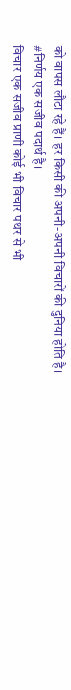को वापस लौटा रहे हैं। हर किसी की अपनी-अपनी विचारों की दुनिया होति है।
#निर्णय एक सजीव पदार्थ है।
विचार एक सजीव प्राणी कोई भी विचार पथर से भी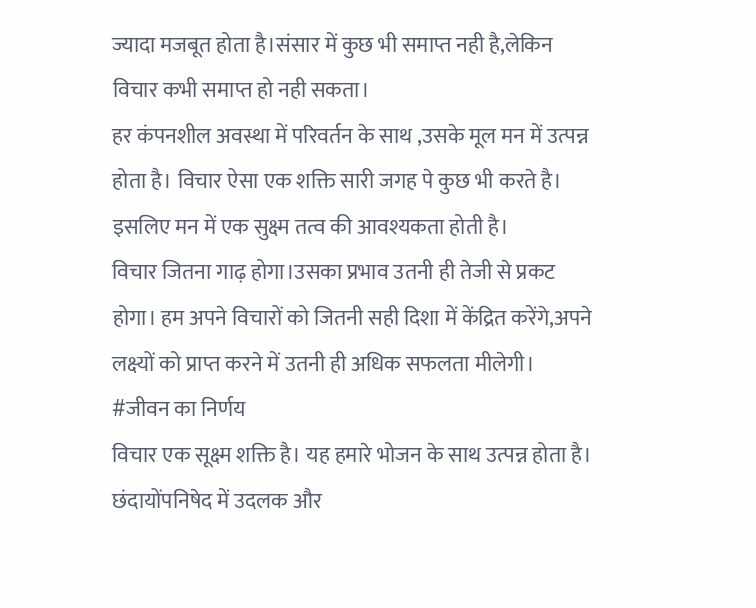ज्यादा मजबूत होता है।संसार में कुछ भी समाप्त नही है,लेकिन विचार कभी समाप्त हो नही सकता।
हर कंपनशील अवस्था में परिवर्तन के साथ ,उसके मूल मन में उत्पन्न होता है। विचार ऐसा एक शक्ति सारी जगह पे कुछ भी करते है। इसलिए मन में एक सुक्ष्म तत्व की आवश्यकता होती है।
विचार जितना गाढ़ होगा।उसका प्रभाव उतनी ही तेजी से प्रकट होगा। हम अपने विचारों को जितनी सही दिशा में केंद्रित करेंगे,अपने लक्ष्यों को प्राप्त करने में उतनी ही अधिक सफलता मीलेगी।
#जीवन का निर्णय
विचार एक सूक्ष्म शक्ति है। यह हमारे भोजन के साथ उत्पन्न होता है। छंदायोंपनिषेद में उदलक और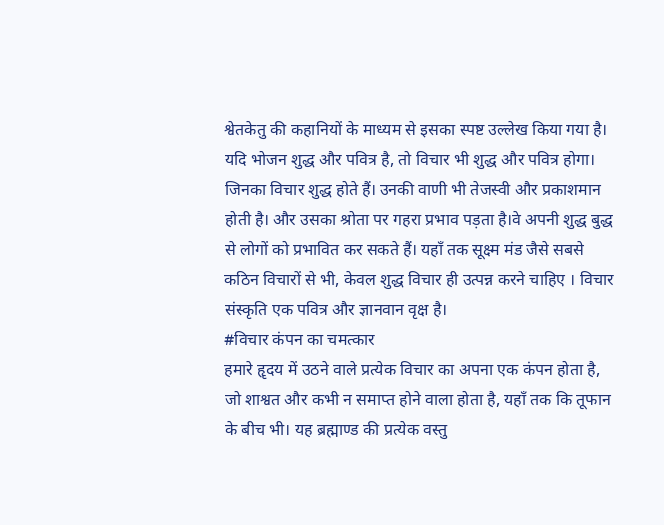श्वेतकेतु की कहानियों के माध्यम से इसका स्पष्ट उल्लेख किया गया है।
यदि भोजन शुद्ध और पवित्र है, तो विचार भी शुद्ध और पवित्र होगा। जिनका विचार शुद्ध होते हैं। उनकी वाणी भी तेजस्वी और प्रकाशमान होती है। और उसका श्रोता पर गहरा प्रभाव पड़ता है।वे अपनी शुद्ध बुद्ध से लोगों को प्रभावित कर सकते हैं। यहाँ तक सूक्ष्म मंड जैसे सबसे कठिन विचारों से भी, केवल शुद्ध विचार ही उत्पन्न करने चाहिए । विचार संस्कृति एक पवित्र और ज्ञानवान वृक्ष है।
#विचार कंपन का चमत्कार
हमारे हॄदय में उठने वाले प्रत्येक विचार का अपना एक कंपन होता है, जो शाश्वत और कभी न समाप्त होने वाला होता है, यहाँ तक कि तूफान के बीच भी। यह ब्रह्माण्ड की प्रत्येक वस्तु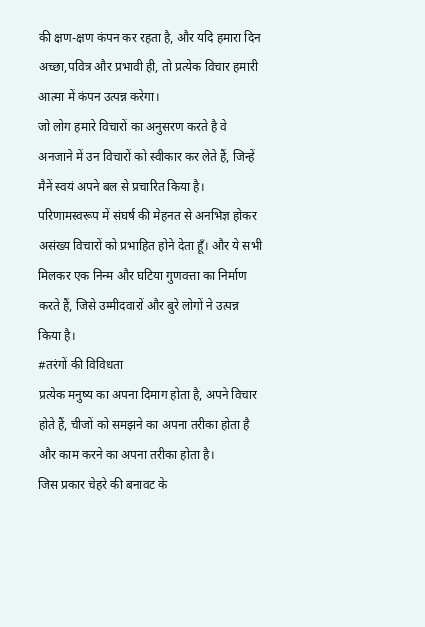की क्षण-क्षण कंपन कर रहता है, और यदि हमारा दिन अच्छा,पवित्र और प्रभावी ही, तो प्रत्येक विचार हमारी आत्मा में कंपन उत्पन्न करेगा।
जो लोग हमारे विचारों का अनुसरण करते है वे अनजाने में उन विचारों को स्वीकार कर लेते हैं, जिन्हें मैनें स्वयं अपने बल से प्रचारित किया है। परिणामस्वरूप में संघर्ष की मेहनत से अनभिज्ञ होकर असंख्य विचारों को प्रभाहित होने देता हूँ। और ये सभी मिलकर एक निन्म और घटिया गुणवत्ता का निर्माण करते हैं, जिसे उम्मीदवारों और बुरे लोगों ने उत्पन्न किया है।
#तरंगों की विविधता
प्रत्येक मनुष्य का अपना दिमाग होता है, अपने विचार होते हैं, चीजों को समझने का अपना तरीका होता है और काम करने का अपना तरीका होता है।
जिस प्रकार चेहरे की बनावट के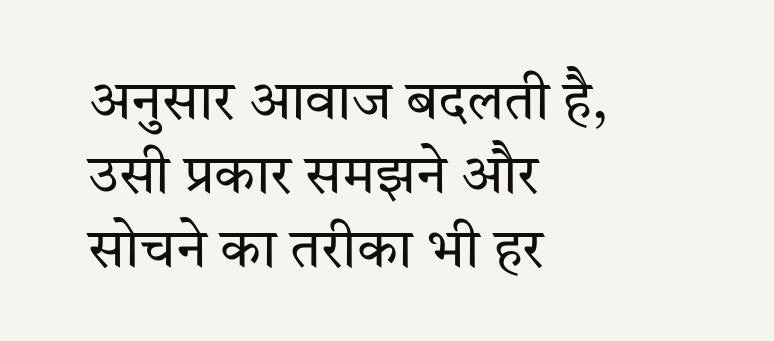अनुसार आवाज बदलती है, उसी प्रकार समझने और सोचने का तरीका भी हर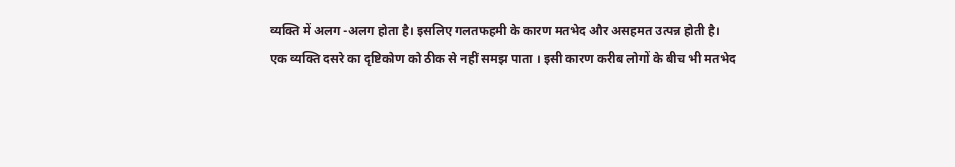व्यक्ति में अलग -अलग होता है। इसलिए गलतफहमी के कारण मतभेद और असहमत उत्पन्न होती है।
एक व्यक्ति दसरे का दृष्टिकोण को ठीक से नहीं समझ पाता । इसी कारण करीब लोगों के बीच भी मतभेद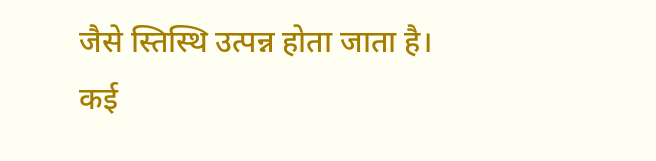जैसे स्तिस्थि उत्पन्न होता जाता है। कई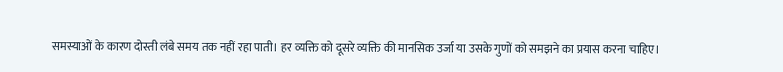समस्याओं के कारण दोस्ती लंबे समय तक नहीं रहा पाती। हर व्यक्ति को दूसरे व्यक्ति की मानसिक उर्जा या उसके गुणों को समझने का प्रयास करना चाहिए।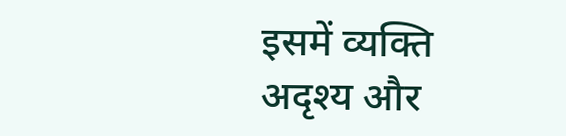इसमें व्यक्ति अदृश्य और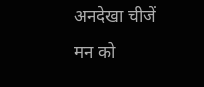अनदेखा चीजें मन को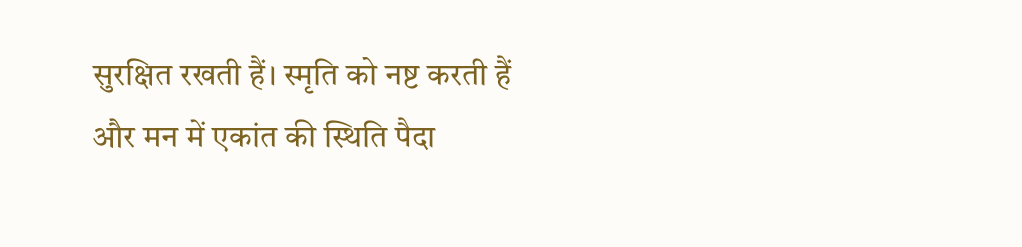सुरक्षित रखती हैं। स्मृति को नष्ट करती हैं और मन में एकांत की स्थिति पैदा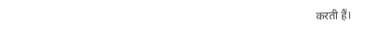करती हैं।